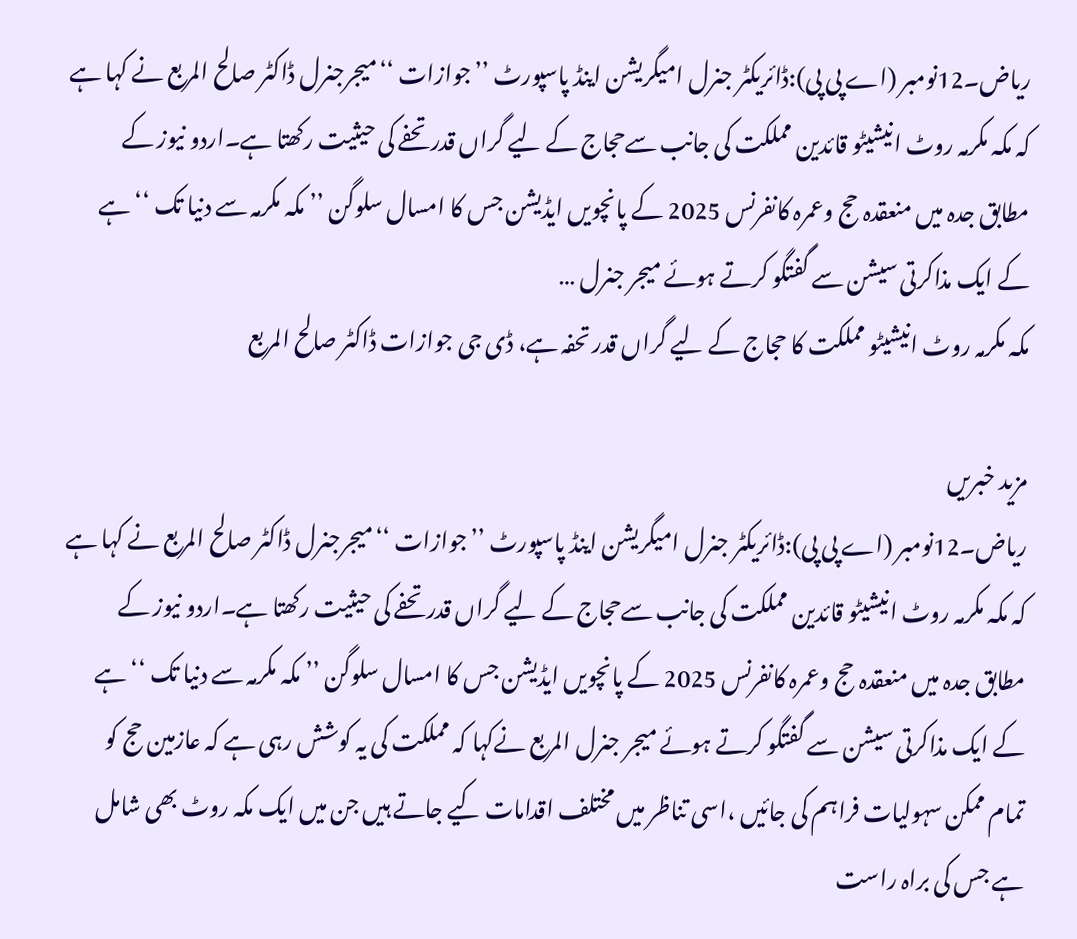ریاض۔12نومبر (اے پی پی):ڈائریکٹر جنرل امیگریشن اینڈ پاسپورٹ ’’جوازات ‘‘میجرجنرل ڈاکٹر صالح المربع نے کہا ہے کہ مکہ مکرمہ روٹ انیشیٹو قائدین مملکت کی جانب سےحجاج کے لیے گراں قدر تحفے کی حیثیت رکھتا ہے۔اردو نیوز کے مطابق جدہ میں منعقدہ حج وعمرہ کانفرنس 2025 کے پانچویں ایڈیشن جس کا امسال سلوگن ’’ مکہ مکرمہ سے دنیا تک ‘‘ ہے کے ایک مذاکرتی سیشن سے گفتگو کرتے ہوئے میجر جنرل …
مکہ مکرمہ روٹ انیشیٹو مملکت کا حجاج کے لیے گراں قدر تحفہ ہے، ڈی جی جوازات ڈاکٹر صالح المربع

مزید خبریں
ریاض۔12نومبر (اے پی پی):ڈائریکٹر جنرل امیگریشن اینڈ پاسپورٹ ’’جوازات ‘‘میجرجنرل ڈاکٹر صالح المربع نے کہا ہے کہ مکہ مکرمہ روٹ انیشیٹو قائدین مملکت کی جانب سےحجاج کے لیے گراں قدر تحفے کی حیثیت رکھتا ہے۔اردو نیوز کے مطابق جدہ میں منعقدہ حج وعمرہ کانفرنس 2025 کے پانچویں ایڈیشن جس کا امسال سلوگن ’’ مکہ مکرمہ سے دنیا تک ‘‘ ہے کے ایک مذاکرتی سیشن سے گفتگو کرتے ہوئے میجر جنرل المربع نےکہا کہ مملکت کی یہ کوشش رہی ہے کہ عازمین حج کو تمام ممکن سہولیات فراہم کی جائیں ،اسی تناظر میں مختلف اقدامات کیے جاتے ہیں جن میں ایک مکہ روٹ بھی شامل ہے جس کی براہ راست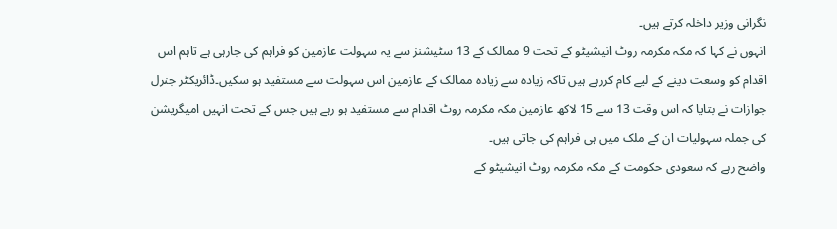نگرانی وزیر داخلہ کرتے ہیں۔
انہوں نے کہا کہ مکہ مکرمہ روٹ انیشیٹو کے تحت 9 ممالک کے 13 سٹیشنز سے یہ سہولت عازمین کو فراہم کی جارہی ہے تاہم اس اقدام کو وسعت دینے کے لیے کام کررہے ہیں تاکہ زیادہ سے زیادہ ممالک کے عازمین اس سہولت سے مستفید ہو سکیں۔ڈائریکٹر جنرل جوازات نے بتایا کہ اس وقت 13 سے 15 لاکھ عازمین مکہ مکرمہ روٹ اقدام سے مستفید ہو رہے ہیں جس کے تحت انہیں امیگریشن کی جملہ سہولیات ان کے ملک میں ہی فراہم کی جاتی ہیں۔
واضح رہے کہ سعودی حکومت کے مکہ مکرمہ روٹ انیشیٹو کے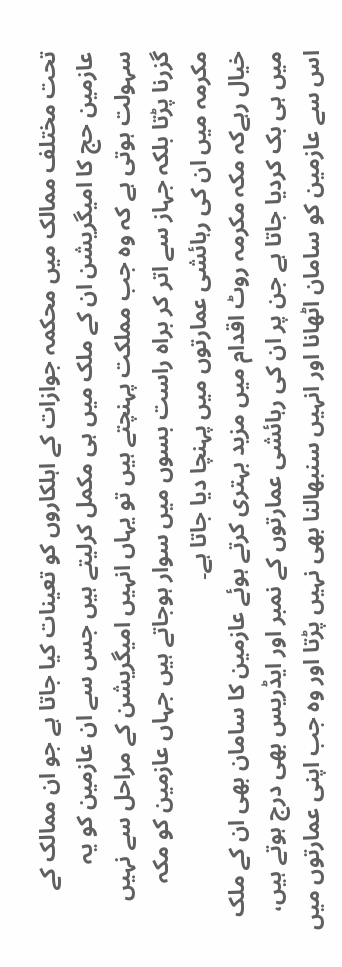تحت مختلف ممالک میں محکمہ جوازات کے اہلکاروں کو تعینات کیا جاتا ہے جو ان ممالک کے عازمین حج کا امیگریشن ان کے ملک میں ہی مکمل کرلیتے ہیں جس سے ان عازمین کو یہ سہولت ہوتی ہے کہ وہ جب مملکت پہنچتے ہیں تو یہاں انہیں امیگریشن کے مراحل سے نہیں گزرنا پڑتا بلکہ جہاز سے اتر کر براہ راست بسوں میں سوار ہوجاتے ہیں جہاں عازمین کو مکہ مکرمہ میں ان کی رہائشی عمارتوں میں پہنچا دیا جاتا ہے۔
خیال رہےکہ مکہ مکرمہ روٹ اقدام میں مزید بہتری کرتے ہوئے عازمین کا سامان بھی ان کے ملک میں ہی بک کردیا جاتا ہے جن پر ان کی رہائشی عمارتوں کے نمبر اور ایڈریس بھی درج ہوتے ہیں، اس سے عازمین کو سامان اٹھانا اور انہیں سنبھالنا بھی نہیں پڑتا اور وہ جب اپنی عمارتوں میں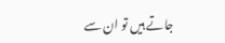جاتے ہیں تو ان سے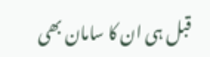قبل ہی ان کا سامان بھی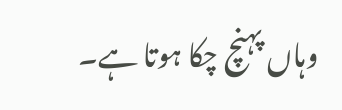وہاں پہنچ چکا ہوتا ہے۔